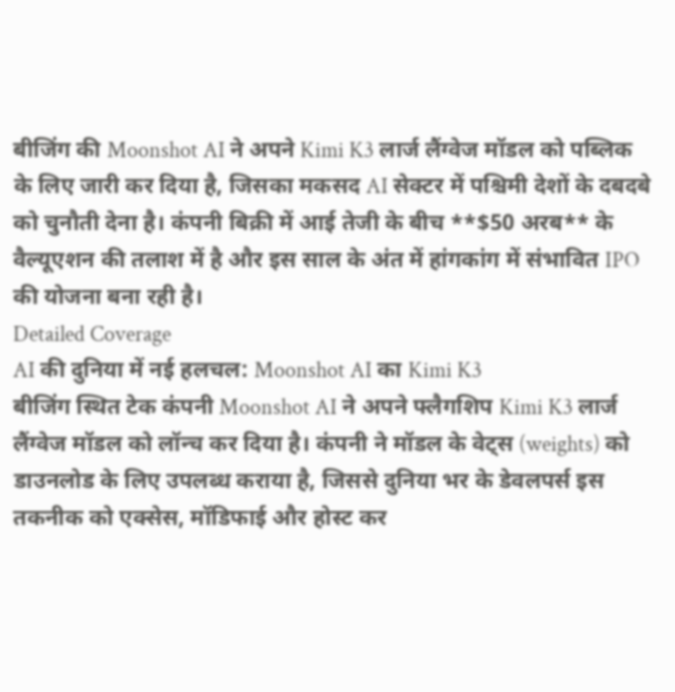बीजिंग की Moonshot AI ने अपने Kimi K3 लार्ज लैंग्वेज मॉडल को पब्लिक के लिए जारी कर दिया है, जिसका मकसद AI सेक्टर में पश्चिमी देशों के दबदबे को चुनौती देना है। कंपनी बिक्री में आई तेजी के बीच **$50 अरब** के वैल्यूएशन की तलाश में है और इस साल के अंत में हांगकांग में संभावित IPO की योजना बना रही है।
Detailed Coverage
AI की दुनिया में नई हलचल: Moonshot AI का Kimi K3
बीजिंग स्थित टेक कंपनी Moonshot AI ने अपने फ्लैगशिप Kimi K3 लार्ज लैंग्वेज मॉडल को लॉन्च कर दिया है। कंपनी ने मॉडल के वेट्स (weights) को डाउनलोड के लिए उपलब्ध कराया है, जिससे दुनिया भर के डेवलपर्स इस तकनीक को एक्सेस, मॉडिफाई और होस्ट कर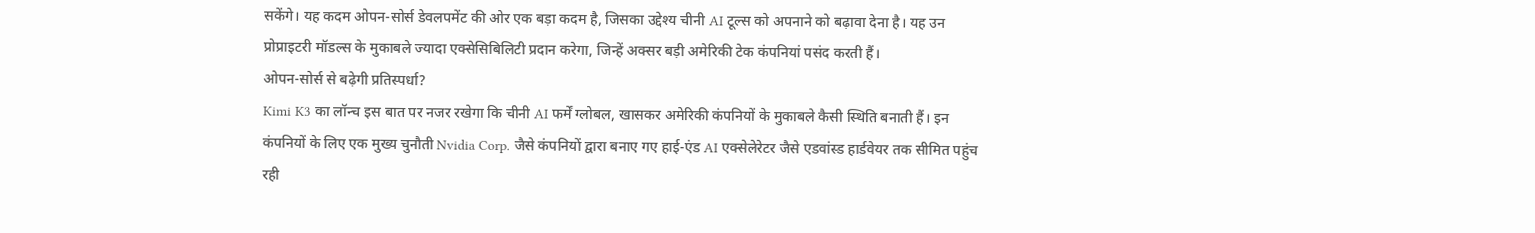सकेंगे। यह कदम ओपन-सोर्स डेवलपमेंट की ओर एक बड़ा कदम है, जिसका उद्देश्य चीनी AI टूल्स को अपनाने को बढ़ावा देना है। यह उन प्रोप्राइटरी मॉडल्स के मुकाबले ज्यादा एक्सेसिबिलिटी प्रदान करेगा, जिन्हें अक्सर बड़ी अमेरिकी टेक कंपनियां पसंद करती हैं।
ओपन-सोर्स से बढ़ेगी प्रतिस्पर्धा?
Kimi K3 का लॉन्च इस बात पर नजर रखेगा कि चीनी AI फर्में ग्लोबल, खासकर अमेरिकी कंपनियों के मुकाबले कैसी स्थिति बनाती हैं। इन कंपनियों के लिए एक मुख्य चुनौती Nvidia Corp. जैसे कंपनियों द्वारा बनाए गए हाई-एंड AI एक्सेलेरेटर जैसे एडवांस्ड हार्डवेयर तक सीमित पहुंच रही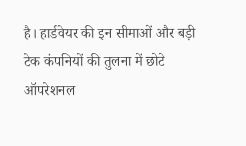है। हार्डवेयर की इन सीमाओं और बड़ी टेक कंपनियों की तुलना में छोटे ऑपरेशनल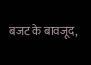बजट के बावजूद,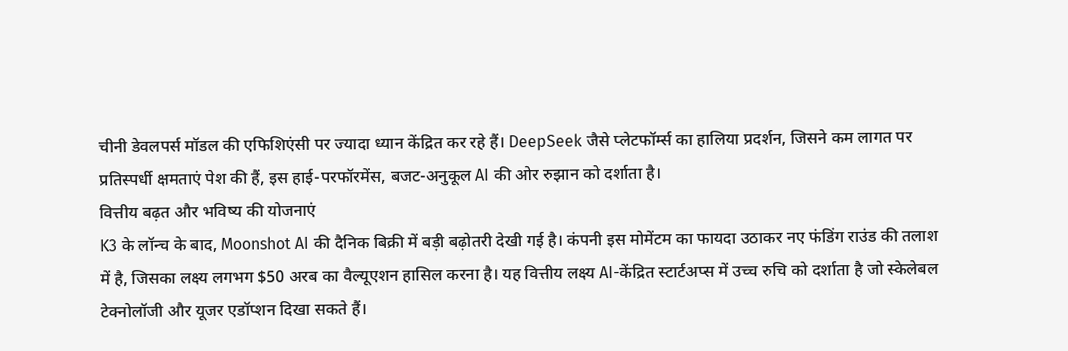चीनी डेवलपर्स मॉडल की एफिशिएंसी पर ज्यादा ध्यान केंद्रित कर रहे हैं। DeepSeek जैसे प्लेटफॉर्म्स का हालिया प्रदर्शन, जिसने कम लागत पर प्रतिस्पर्धी क्षमताएं पेश की हैं, इस हाई-परफॉरमेंस, बजट-अनुकूल AI की ओर रुझान को दर्शाता है।
वित्तीय बढ़त और भविष्य की योजनाएं
K3 के लॉन्च के बाद, Moonshot AI की दैनिक बिक्री में बड़ी बढ़ोतरी देखी गई है। कंपनी इस मोमेंटम का फायदा उठाकर नए फंडिंग राउंड की तलाश में है, जिसका लक्ष्य लगभग $50 अरब का वैल्यूएशन हासिल करना है। यह वित्तीय लक्ष्य AI-केंद्रित स्टार्टअप्स में उच्च रुचि को दर्शाता है जो स्केलेबल टेक्नोलॉजी और यूजर एडॉप्शन दिखा सकते हैं।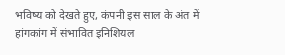भविष्य को देखते हुए, कंपनी इस साल के अंत में हांगकांग में संभावित इनिशियल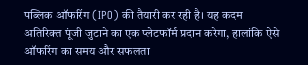पब्लिक ऑफरिंग (IPO) की तैयारी कर रही है। यह कदम अतिरिक्त पूंजी जुटाने का एक प्लेटफॉर्म प्रदान करेगा, हालांकि ऐसे ऑफरिंग का समय और सफलता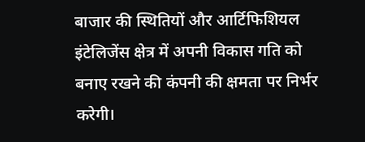बाजार की स्थितियों और आर्टिफिशियल इंटेलिजेंस क्षेत्र में अपनी विकास गति को बनाए रखने की कंपनी की क्षमता पर निर्भर करेगी।